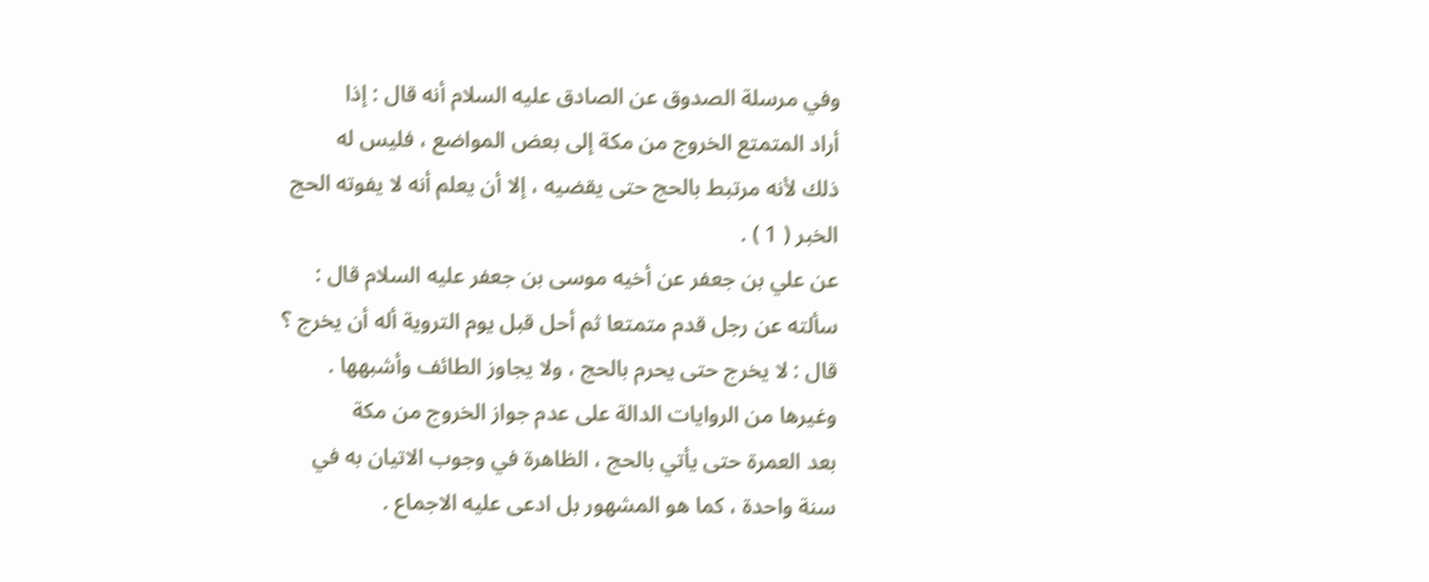وفي مرسلة الصدوق عن الصادق عليه السلام أنه قال : إذا
أراد المتمتع الخروج من مكة إلى بعض المواضع ، فليس له
ذلك لأنه مرتبط بالحج حتى يقضيه ، إلا أن يعلم أنه لا يفوته الحج
الخبر ( 1 ) .
عن علي بن جعفر عن أخيه موسى بن جعفر عليه السلام قال :
سألته عن رجل قدم متمتعا ثم أحل قبل يوم التروية أله أن يخرج ؟
قال : لا يخرج حتى يحرم بالحج ، ولا يجاوز الطائف وأشبهها .
وغيرها من الروايات الدالة على عدم جواز الخروج من مكة
بعد العمرة حتى يأتي بالحج ، الظاهرة في وجوب الاتيان به في
سنة واحدة ، كما هو المشهور بل ادعى عليه الاجماع .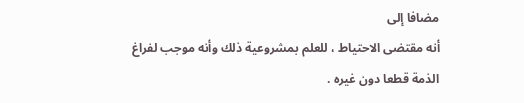مضافا إلى
أنه مقتضى الاحتياط ، للعلم بمشروعية ذلك وأنه موجب لفراغ
الذمة قطعا دون غيره .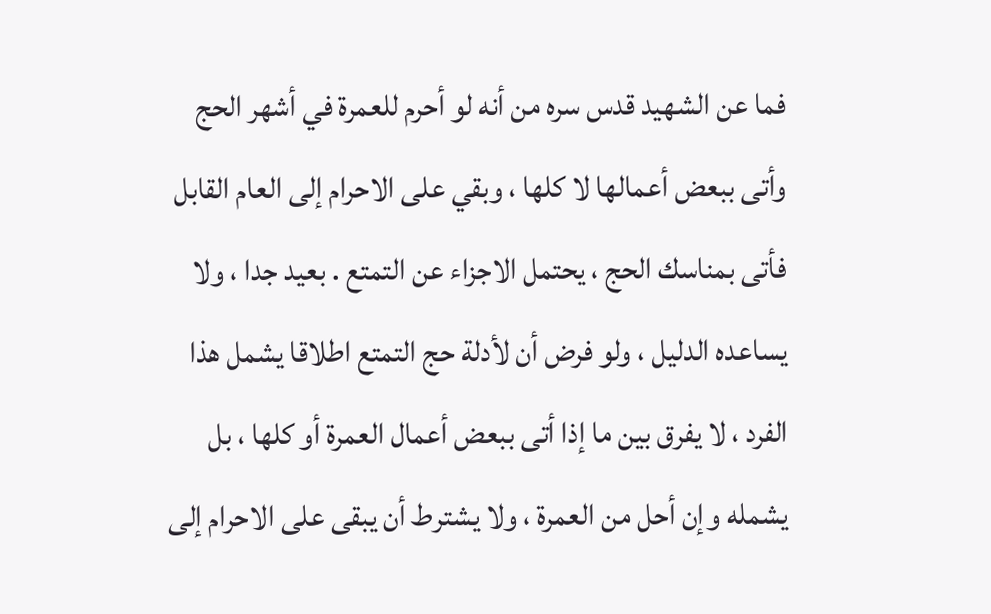فما عن الشهيد قدس سره من أنه لو أحرم للعمرة في أشهر الحج
وأتى ببعض أعمالها لا كلها ، وبقي على الاحرام إلى العام القابل
فأتى بمناسك الحج ، يحتمل الاجزاء عن التمتع . بعيد جدا ، ولا
يساعده الدليل ، ولو فرض أن لأدلة حج التمتع اطلاقا يشمل هذا
الفرد ، لا يفرق بين ما إذا أتى ببعض أعمال العمرة أو كلها ، بل
يشمله وإن أحل من العمرة ، ولا يشترط أن يبقى على الاحرام إلى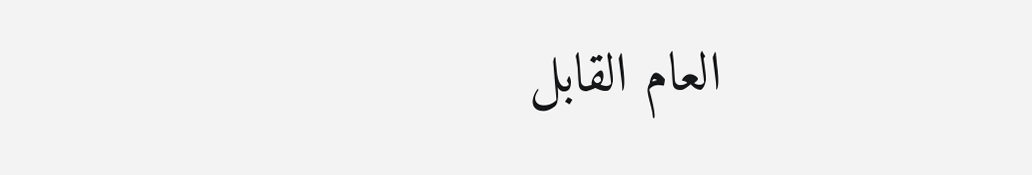العام القابل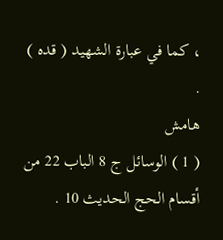، كما في عبارة الشهيد ( قده ) .
هامش
( 1 ) الوسائل ج 8 الباب 22 من أقسام الحج الحديث 10 .